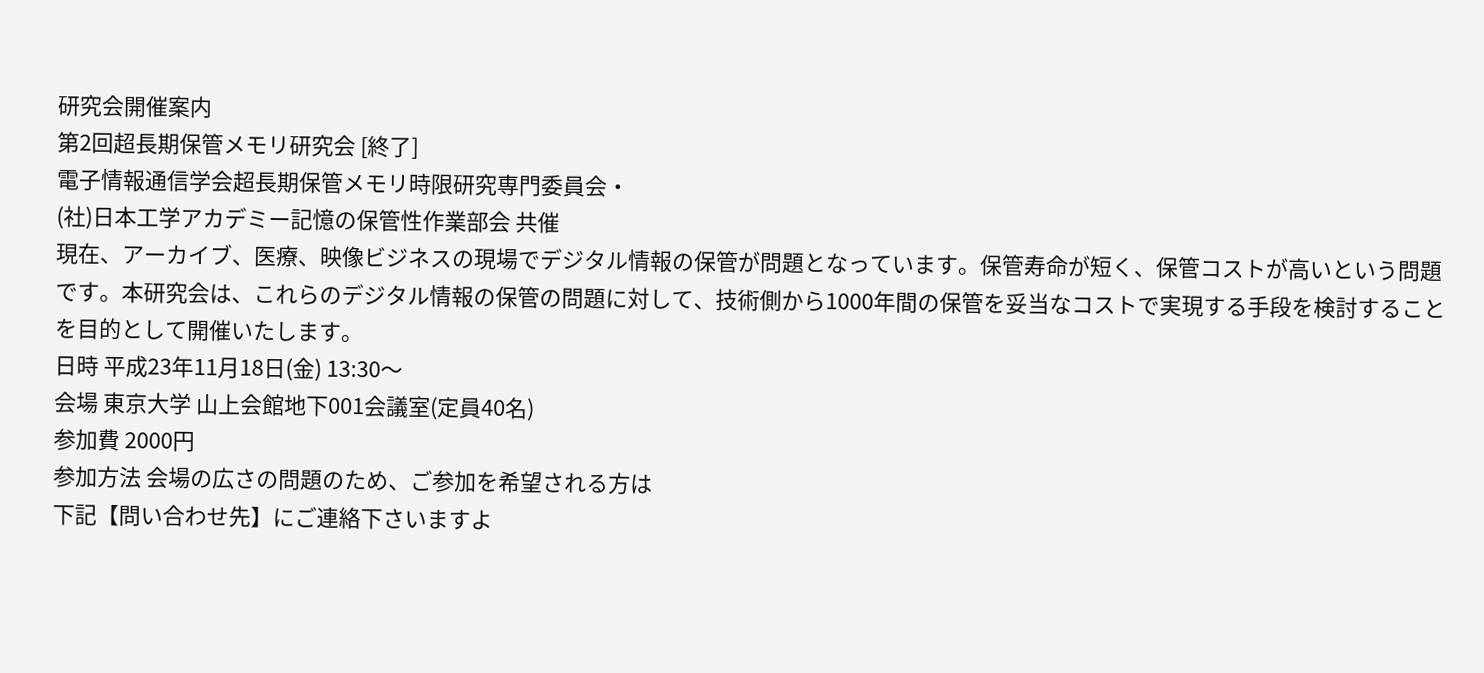研究会開催案内
第2回超長期保管メモリ研究会 [終了]
電子情報通信学会超長期保管メモリ時限研究専門委員会・
(社)日本工学アカデミー記憶の保管性作業部会 共催
現在、アーカイブ、医療、映像ビジネスの現場でデジタル情報の保管が問題となっています。保管寿命が短く、保管コストが高いという問題です。本研究会は、これらのデジタル情報の保管の問題に対して、技術側から1000年間の保管を妥当なコストで実現する手段を検討することを目的として開催いたします。
日時 平成23年11月18日(金) 13:30〜
会場 東京大学 山上会館地下001会議室(定員40名)
参加費 2000円
参加方法 会場の広さの問題のため、ご参加を希望される方は
下記【問い合わせ先】にご連絡下さいますよ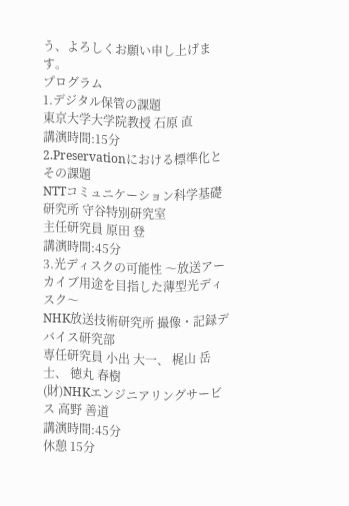う、よろしくお願い申し上げます。
プログラム
1.デジタル保管の課題
東京大学大学院教授 石原 直
講演時間:15分
2.Preservationにおける標準化とその課題
NTTコミュニケーション科学基礎研究所 守谷特別研究室
主任研究員 原田 登
講演時間:45分
3.光ディスクの可能性 〜放送アーカイブ用途を目指した薄型光ディスク〜
NHK放送技術研究所 撮像・記録デバイス研究部
専任研究員 小出 大一、 梶山 岳士、 徳丸 春樹
(財)NHKエンジニアリングサービス 高野 善道
講演時間:45分
休憩 15分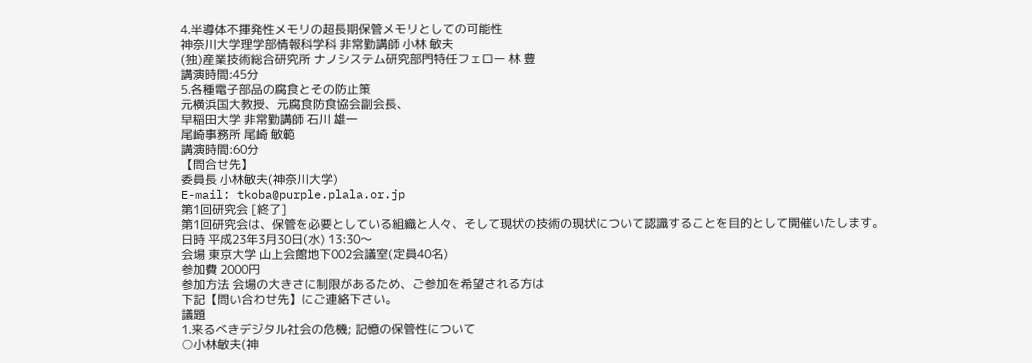4.半導体不揮発性メモリの超長期保管メモリとしての可能性
神奈川大学理学部情報科学科 非常勤講師 小林 敏夫
(独)産業技術総合研究所 ナノシステム研究部門特任フェロー 林 豊
講演時間:45分
5.各種電子部品の腐食とその防止策
元横浜国大教授、元腐食防食協会副会長、
早稲田大学 非常勤講師 石川 雄一
尾崎事務所 尾崎 敏範
講演時間:60分
【問合せ先】
委員長 小林敏夫(神奈川大学)
E-mail: tkoba@purple.plala.or.jp
第1回研究会 [終了]
第1回研究会は、保管を必要としている組織と人々、そして現状の技術の現状について認識することを目的として開催いたします。
日時 平成23年3月30日(水) 13:30〜
会場 東京大学 山上会館地下002会議室(定員40名)
参加費 2000円
参加方法 会場の大きさに制限があるため、ご参加を希望される方は
下記【問い合わせ先】にご連絡下さい。
議題
1.来るべきデジタル社会の危機; 記憶の保管性について
○小林敏夫(神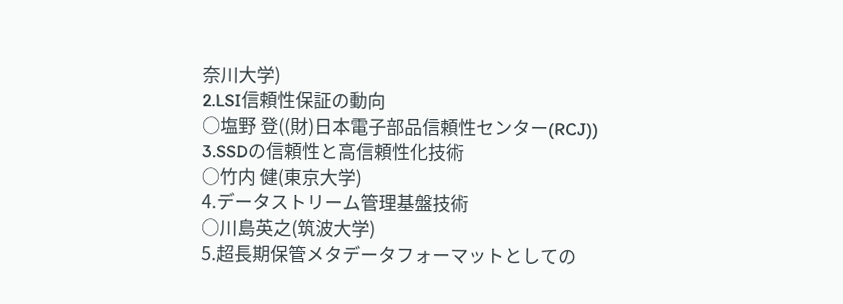奈川大学)
2.LSI信頼性保証の動向
○塩野 登((財)日本電子部品信頼性センター(RCJ))
3.SSDの信頼性と高信頼性化技術
○竹内 健(東京大学)
4.データストリーム管理基盤技術
○川島英之(筑波大学)
5.超長期保管メタデータフォーマットとしての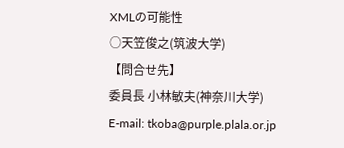XMLの可能性
○天笠俊之(筑波大学)
【問合せ先】
委員長 小林敏夫(神奈川大学)
E-mail: tkoba@purple.plala.or.jp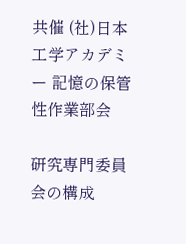共催 (社)日本工学アカデミー 記憶の保管性作業部会

研究専門委員会の構成